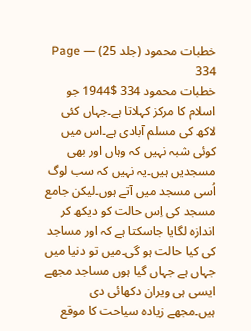خطبات محمود (جلد 25) — Page 334
خطبات محمود 334 $1944 جو اسلام کا مرکز کہلاتا ہے۔جہاں کئی لاکھ کی مسلم آبادی ہے۔اس میں کوئی شبہ نہیں کہ وہاں اور بھی مسجدیں ہیں۔یہ نہیں کہ سب لوگ اُسی مسجد میں آتے ہوں۔لیکن جامع مسجد کی اِس حالت کو دیکھ کر اندازہ لگایا جاسکتا ہے کہ اور مساجد کی کیا حالت ہو گی۔میں تو دنیا میں جہاں ہے جہاں گیا ہوں مساجد مجھے ایسی ہی ویران دکھائی دی ہیں۔مجھے زیادہ سیاحت کا موقع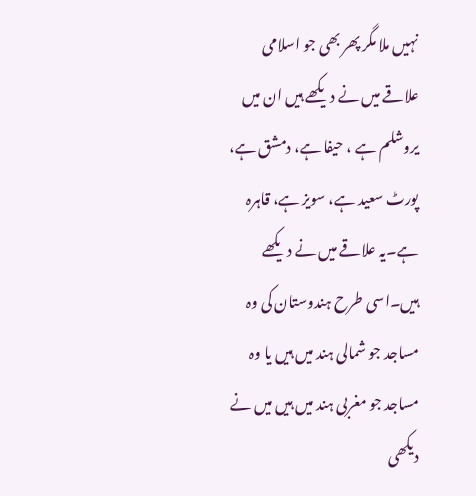نہیں ملا مگر پھر بھی جو اسلامی علاقے میں نے دیکھے ہیں ان میں یروشلم ہے ، حیفا ہے، دمشق ہے، پورٹ سعید ہے، سویز ہے، قاہرہ ہے۔یہ علاقے میں نے دیکھے ہیں۔اسی طرح ہندوستان کی وہ مساجد جو شمالی ہند میں ہیں یا وہ مساجد جو مغربی ہند میں ہیں میں نے دیکھی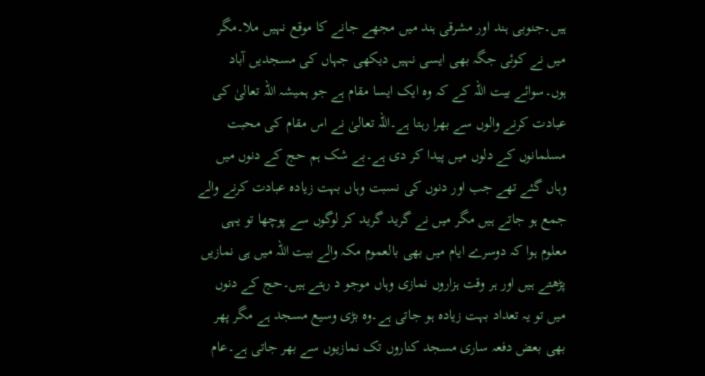ہیں۔جنوبی ہند اور مشرقی ہند میں مجھے جانے کا موقع نہیں ملا۔مگر میں نے کوئی جگہ بھی ایسی نہیں دیکھی جہاں کی مسجدیں آباد ہوں۔سوائے بیت اللہ کے کہ وہ ایک ایسا مقام ہے جو ہمیشہ اللہ تعالیٰ کی عبادت کرنے والوں سے بھرا رہتا ہے۔اللہ تعالیٰ نے اس مقام کی محبت مسلمانوں کے دلوں میں پیدا کر دی ہے۔بے شک ہم حج کے دنوں میں وہاں گئے تھے جب اور دنوں کی نسبت وہاں بہت زیادہ عبادت کرنے والے جمع ہو جاتے ہیں مگر میں نے گرید گرید کر لوگوں سے پوچھا تو یہی معلوم ہوا کہ دوسرے ایام میں بھی بالعموم مکہ والے بیت اللہ میں ہی نمازیں پڑھتے ہیں اور ہر وقت ہزاروں نمازی وہاں موجو د رہتے ہیں۔حج کے دنوں میں تو یہ تعداد بہت زیادہ ہو جاتی ہے۔وہ بڑی وسیع مسجد ہے مگر پھر بھی بعض دفعہ ساری مسجد کناروں تک نمازیوں سے بھر جاتی ہے۔عام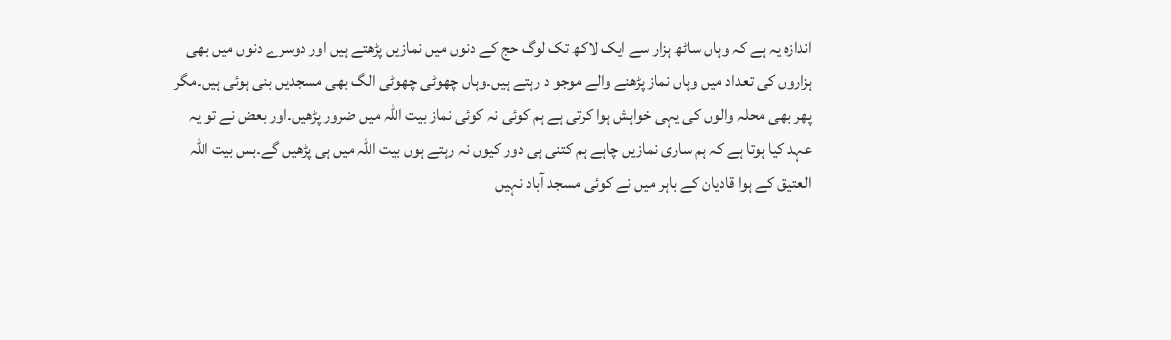اندازہ یہ ہے کہ وہاں ساٹھ ہزار سے ایک لاکھ تک لوگ حج کے دنوں میں نمازیں پڑھتے ہیں اور دوسرے دنوں میں بھی ہزاروں کی تعداد میں وہاں نماز پڑھنے والے موجو د رہتے ہیں۔وہاں چھوٹی چھوٹی الگ بھی مسجدیں بنی ہوئی ہیں۔مگر پھر بھی محلہ والوں کی یہی خواہش ہوا کرتی ہے ہم کوئی نہ کوئی نماز بیت اللہ میں ضرور پڑھیں۔اور بعض نے تو یہ عہد کیا ہوتا ہے کہ ہم ساری نمازیں چاہے ہم کتنی ہی دور کیوں نہ رہتے ہوں بیت اللہ میں ہی پڑھیں گے۔بس بیت اللہ العتیق کے ہوا قادیان کے باہر میں نے کوئی مسجد آباد نہیں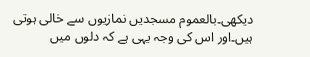دیکھی۔بالعموم مسجدیں نمازیوں سے خالی ہوتی ہیں۔اور اس کی وجہ یہی ہے کہ دلوں میں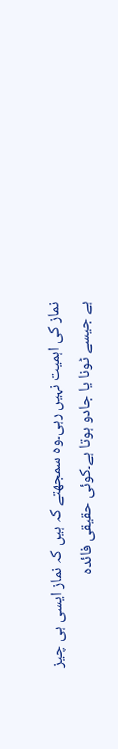نماز کی اہمیت نہیں رہی۔وہ سمجھتے کہ ہیں کہ نماز ایسی ہی چیز ہے جیسے ٹونا یا جادو ہوتا ہے۔کوئی حقیقی فائدہ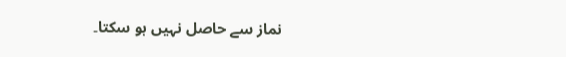نماز سے حاصل نہیں ہو سکتا۔